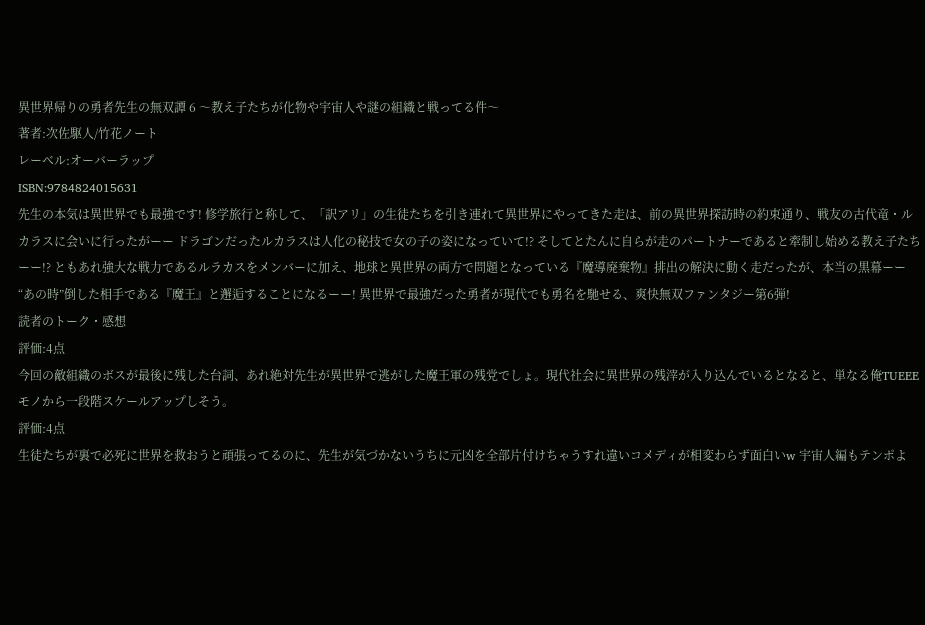異世界帰りの勇者先生の無双譚 6 〜教え子たちが化物や宇宙人や謎の組織と戦ってる件〜
著者:次佐駆人/竹花ノート
レーベル:オーバーラップ
ISBN:9784824015631
先生の本気は異世界でも最強です! 修学旅行と称して、「訳アリ」の生徒たちを引き連れて異世界にやってきた走は、前の異世界探訪時の約束通り、戦友の古代竜・ルカラスに会いに行ったがーー ドラゴンだったルカラスは人化の秘技で女の子の姿になっていて!? そしてとたんに自らが走のパートナーであると牽制し始める教え子たちーー!? ともあれ強大な戦力であるルラカスをメンバーに加え、地球と異世界の両方で問題となっている『魔導廃棄物』排出の解決に動く走だったが、本当の黒幕ーー “あの時”倒した相手である『魔王』と邂逅することになるーー! 異世界で最強だった勇者が現代でも勇名を馳せる、爽快無双ファンタジー第6弾!
読者のトーク・感想
評価:4点
今回の敵組織のボスが最後に残した台詞、あれ絶対先生が異世界で逃がした魔王軍の残党でしょ。現代社会に異世界の残滓が入り込んでいるとなると、単なる俺TUEEEモノから一段階スケールアップしそう。
評価:4点
生徒たちが裏で必死に世界を救おうと頑張ってるのに、先生が気づかないうちに元凶を全部片付けちゃうすれ違いコメディが相変わらず面白いw 宇宙人編もテンポよ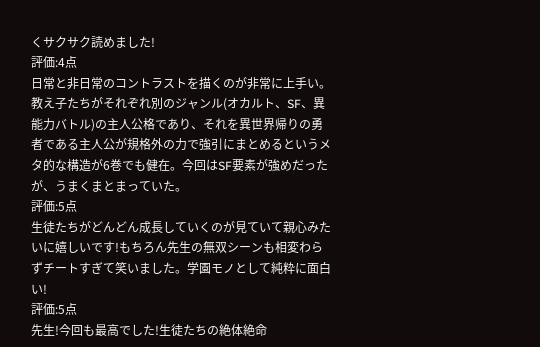くサクサク読めました!
評価:4点
日常と非日常のコントラストを描くのが非常に上手い。教え子たちがそれぞれ別のジャンル(オカルト、SF、異能力バトル)の主人公格であり、それを異世界帰りの勇者である主人公が規格外の力で強引にまとめるというメタ的な構造が6巻でも健在。今回はSF要素が強めだったが、うまくまとまっていた。
評価:5点
生徒たちがどんどん成長していくのが見ていて親心みたいに嬉しいです!もちろん先生の無双シーンも相変わらずチートすぎて笑いました。学園モノとして純粋に面白い!
評価:5点
先生!今回も最高でした!生徒たちの絶体絶命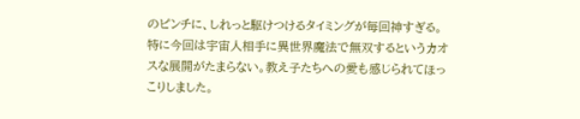のピンチに、しれっと駆けつけるタイミングが毎回神すぎる。特に今回は宇宙人相手に異世界魔法で無双するというカオスな展開がたまらない。教え子たちへの愛も感じられてほっこりしました。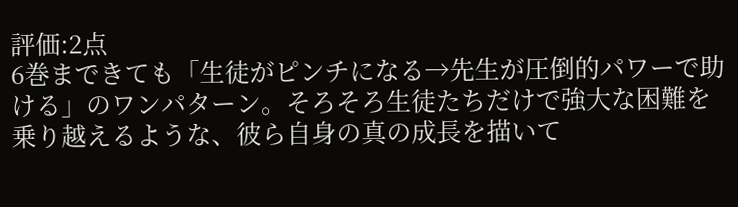評価:2点
6巻まできても「生徒がピンチになる→先生が圧倒的パワーで助ける」のワンパターン。そろそろ生徒たちだけで強大な困難を乗り越えるような、彼ら自身の真の成長を描いて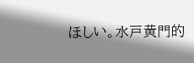ほしい。水戸黄門的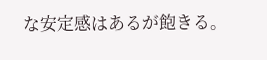な安定感はあるが飽きる。